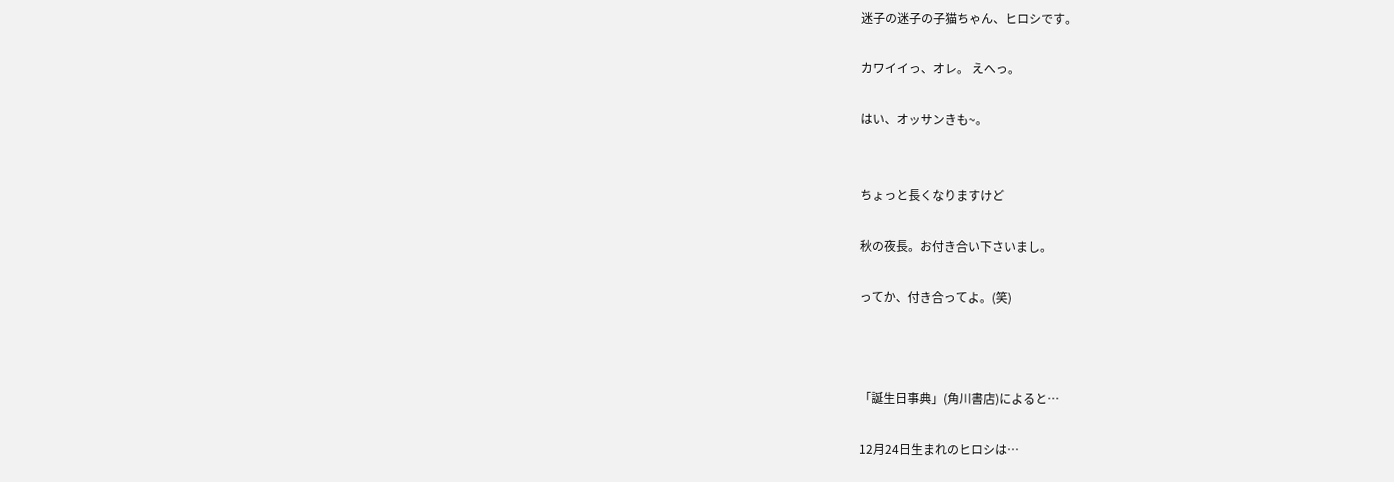迷子の迷子の子猫ちゃん、ヒロシです。

カワイイっ、オレ。 えへっ。

はい、オッサンきも~。


ちょっと長くなりますけど

秋の夜長。お付き合い下さいまし。

ってか、付き合ってよ。(笑)



「誕生日事典」(角川書店)によると…

12月24日生まれのヒロシは…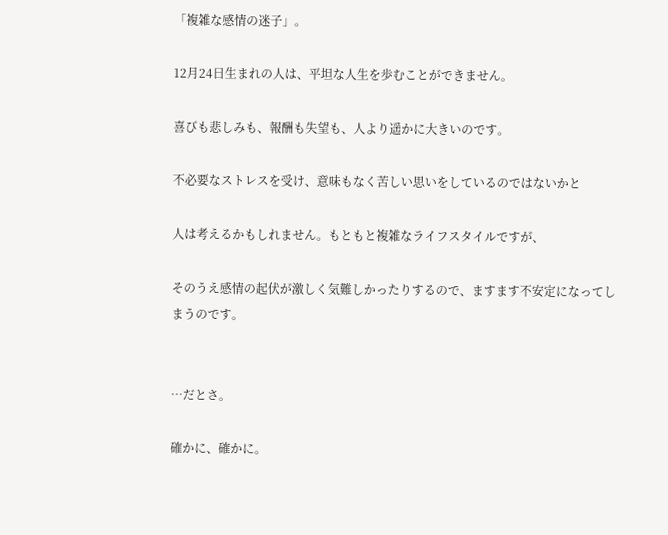「複雑な感情の迷子」。

12月24日生まれの人は、平坦な人生を歩むことができません。

喜びも悲しみも、報酬も失望も、人より遥かに大きいのです。

不必要なストレスを受け、意味もなく苦しい思いをしているのではないかと

人は考えるかもしれません。もともと複雑なライフスタイルですが、

そのうえ感情の起伏が激しく気難しかったりするので、ますます不安定になってしまうのです。


…だとさ。

確かに、確かに。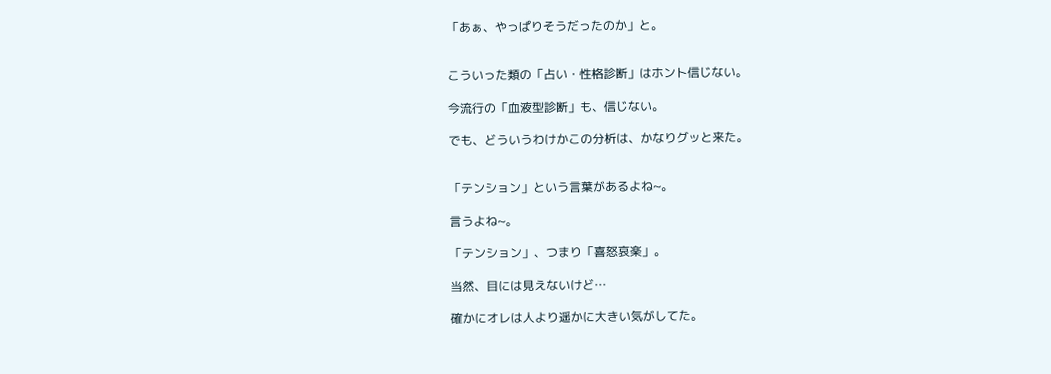「あぁ、やっぱりそうだったのか」と。


こういった類の「占い・性格診断」はホント信じない。

今流行の「血液型診断」も、信じない。

でも、どういうわけかこの分析は、かなりグッと来た。


「テンション」という言葉があるよね~。

言うよね~。

「テンション」、つまり「喜怒哀楽」。

当然、目には見えないけど…

確かにオレは人より遥かに大きい気がしてた。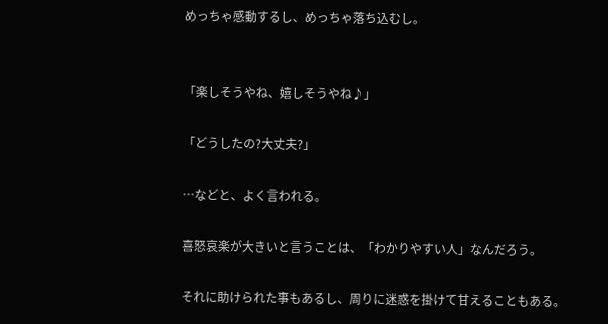めっちゃ感動するし、めっちゃ落ち込むし。


「楽しそうやね、嬉しそうやね♪」

「どうしたの?大丈夫?」

…などと、よく言われる。

喜怒哀楽が大きいと言うことは、「わかりやすい人」なんだろう。

それに助けられた事もあるし、周りに迷惑を掛けて甘えることもある。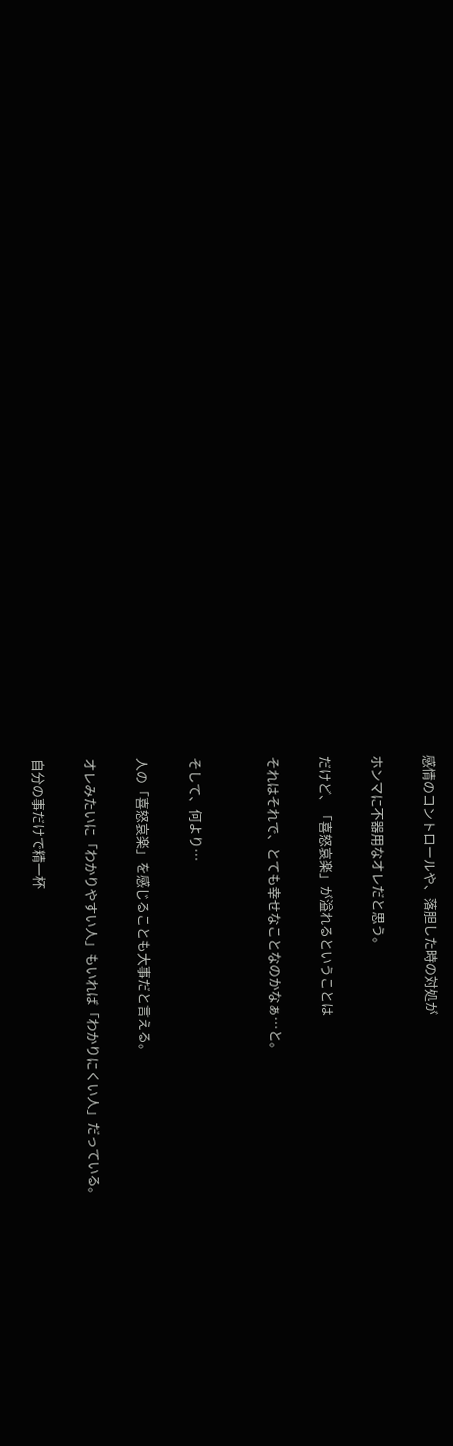感情のコントロールや、落胆した時の対処が

ホンマに不器用なオレだと思う。

だけど、「喜怒哀楽」が溢れるということは

それはそれで、とても幸せなことなのかなぁ…と。


そして、何より…

人の「喜怒哀楽」を感じることも大事だと言える。

オレみたいに「わかりやすい人」もいれば「わかりにくい人」だっている。

自分の事だけで精一杯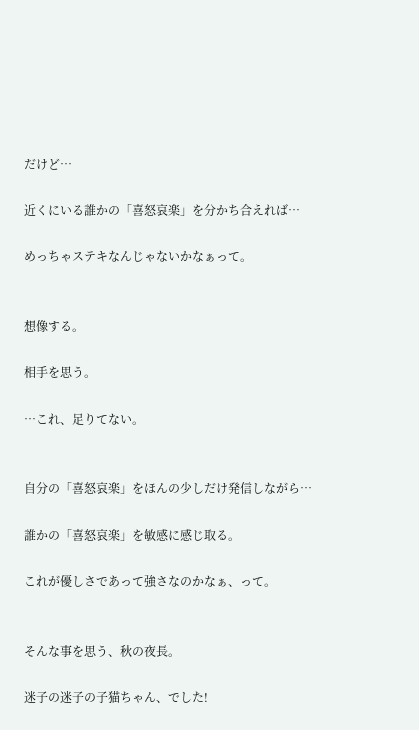だけど…

近くにいる誰かの「喜怒哀楽」を分かち合えれば…

めっちゃステキなんじゃないかなぁって。


想像する。

相手を思う。

…これ、足りてない。


自分の「喜怒哀楽」をほんの少しだけ発信しながら…

誰かの「喜怒哀楽」を敏感に感じ取る。

これが優しさであって強さなのかなぁ、って。


そんな事を思う、秋の夜長。

迷子の迷子の子猫ちゃん、でした!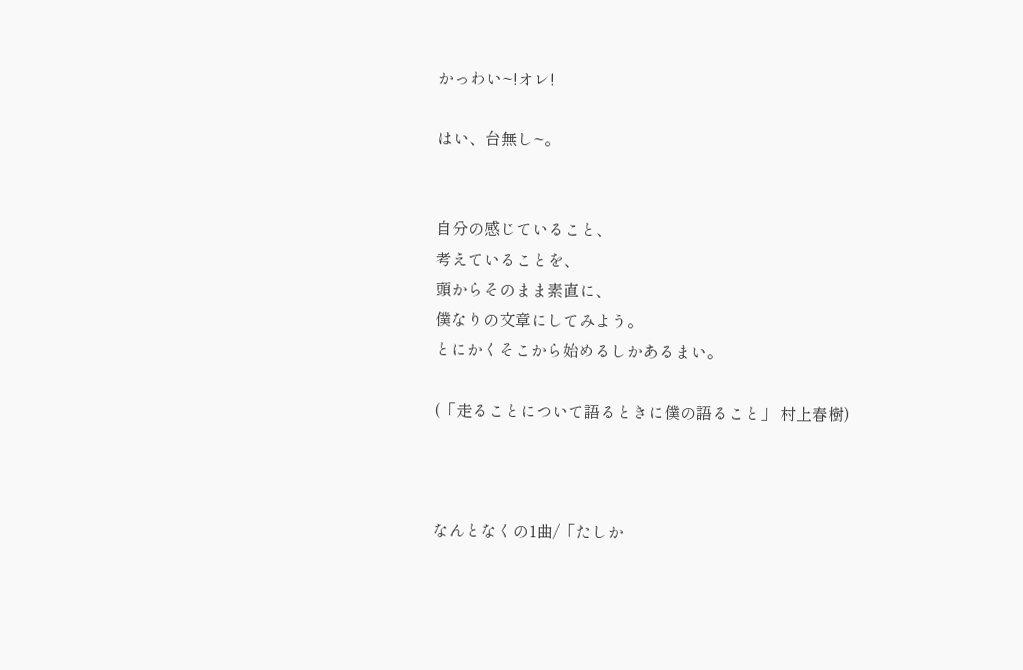かっわい~!オレ!

はい、台無し~。


自分の感じていること、
考えていることを、
頭からそのまま素直に、
僕なりの文章にしてみよう。
とにかくそこから始めるしかあるまい。

(「走ることについて語るときに僕の語ること」 村上春樹)



なんとなくの1曲/「たしか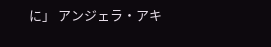に」 アンジェラ・アキ